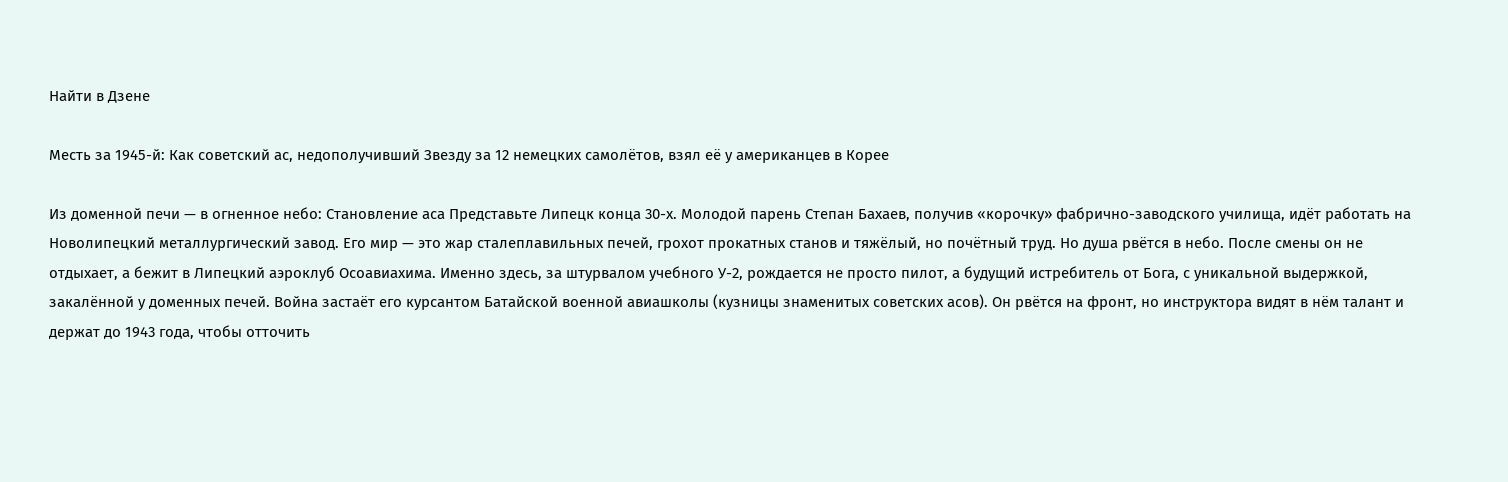Найти в Дзене

Месть за 1945-й: Как советский ас, недополучивший Звезду за 12 немецких самолётов, взял её у американцев в Корее

Из доменной печи — в огненное небо: Становление аса Представьте Липецк конца 30-х. Молодой парень Степан Бахаев, получив «корочку» фабрично-заводского училища, идёт работать на Новолипецкий металлургический завод. Его мир — это жар сталеплавильных печей, грохот прокатных станов и тяжёлый, но почётный труд. Но душа рвётся в небо. После смены он не отдыхает, а бежит в Липецкий аэроклуб Осоавиахима. Именно здесь, за штурвалом учебного У-2, рождается не просто пилот, а будущий истребитель от Бога, с уникальной выдержкой, закалённой у доменных печей. Война застаёт его курсантом Батайской военной авиашколы (кузницы знаменитых советских асов). Он рвётся на фронт, но инструктора видят в нём талант и держат до 1943 года, чтобы отточить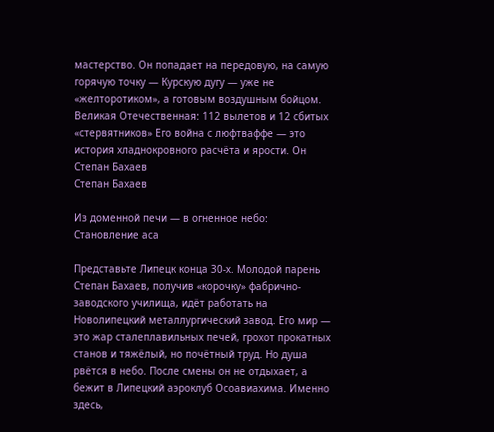мастерство. Он попадает на передовую, на самую горячую точку — Курскую дугу — уже не «желторотиком», а готовым воздушным бойцом. Великая Отечественная: 112 вылетов и 12 сбитых «стервятников» Его война с люфтваффе — это история хладнокровного расчёта и ярости. Он
Степан Бахаев
Степан Бахаев

Из доменной печи — в огненное небо: Становление аса

Представьте Липецк конца 30-х. Молодой парень Степан Бахаев, получив «корочку» фабрично-заводского училища, идёт работать на Новолипецкий металлургический завод. Его мир — это жар сталеплавильных печей, грохот прокатных станов и тяжёлый, но почётный труд. Но душа рвётся в небо. После смены он не отдыхает, а бежит в Липецкий аэроклуб Осоавиахима. Именно здесь,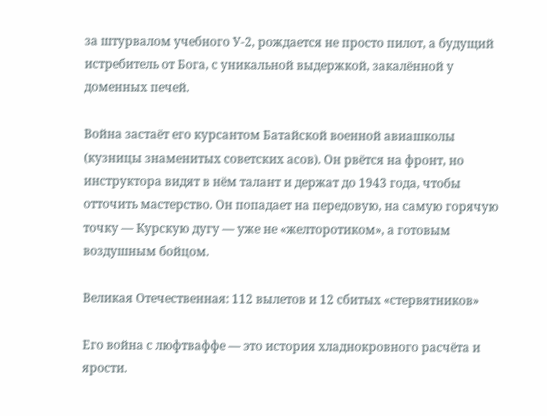за штурвалом учебного У-2, рождается не просто пилот, а будущий истребитель от Бога, с уникальной выдержкой, закалённой у доменных печей.

Война застаёт его курсантом Батайской военной авиашколы (кузницы знаменитых советских асов). Он рвётся на фронт, но инструктора видят в нём талант и держат до 1943 года, чтобы отточить мастерство. Он попадает на передовую, на самую горячую точку — Курскую дугу — уже не «желторотиком», а готовым воздушным бойцом.

Великая Отечественная: 112 вылетов и 12 сбитых «стервятников»

Его война с люфтваффе — это история хладнокровного расчёта и ярости.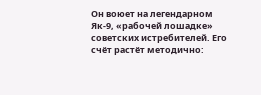Он воюет на легендарном Як-9, «рабочей лошадке» советских истребителей. Его счёт растёт методично: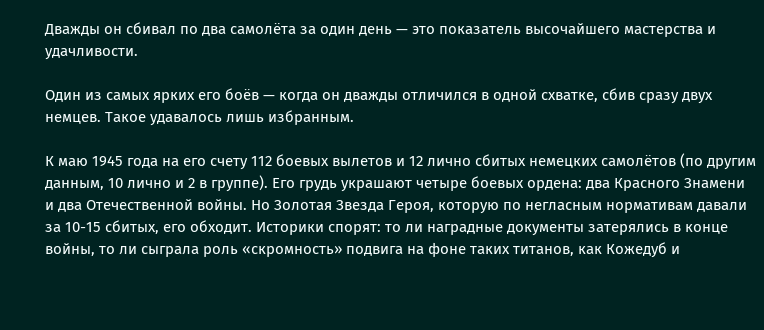Дважды он сбивал по два самолёта за один день — это показатель высочайшего мастерства и удачливости.

Один из самых ярких его боёв — когда он дважды отличился в одной схватке, сбив сразу двух немцев. Такое удавалось лишь избранным.

К маю 1945 года на его счету 112 боевых вылетов и 12 лично сбитых немецких самолётов (по другим данным, 10 лично и 2 в группе). Его грудь украшают четыре боевых ордена: два Красного Знамени и два Отечественной войны. Но Золотая Звезда Героя, которую по негласным нормативам давали за 10-15 сбитых, его обходит. Историки спорят: то ли наградные документы затерялись в конце войны, то ли сыграла роль «скромность» подвига на фоне таких титанов, как Кожедуб и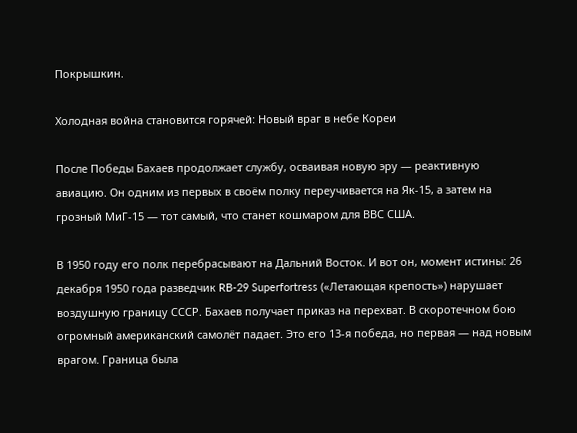Покрышкин.

Холодная война становится горячей: Новый враг в небе Кореи

После Победы Бахаев продолжает службу, осваивая новую эру — реактивную авиацию. Он одним из первых в своём полку переучивается на Як-15, а затем на грозный МиГ-15 — тот самый, что станет кошмаром для ВВС США.

В 1950 году его полк перебрасывают на Дальний Восток. И вот он, момент истины: 26 декабря 1950 года разведчик RB-29 Superfortress («Летающая крепость») нарушает воздушную границу СССР. Бахаев получает приказ на перехват. В скоротечном бою огромный американский самолёт падает. Это его 13-я победа, но первая — над новым врагом. Граница была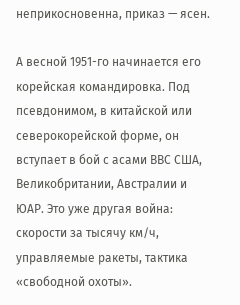неприкосновенна, приказ — ясен.

А весной 1951-го начинается его корейская командировка. Под псевдонимом, в китайской или северокорейской форме, он вступает в бой с асами ВВС США, Великобритании, Австралии и ЮАР. Это уже другая война: скорости за тысячу км/ч, управляемые ракеты, тактика «свободной охоты».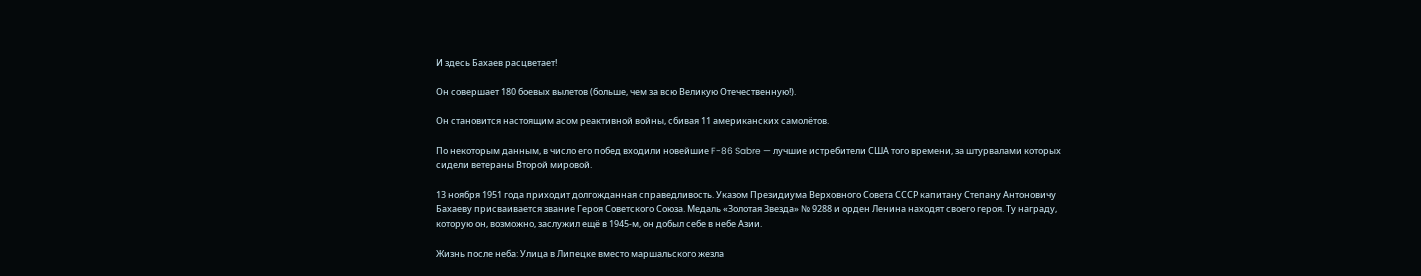И здесь Бахаев расцветает!

Он совершает 180 боевых вылетов (больше, чем за всю Великую Отечественную!).

Он становится настоящим асом реактивной войны, сбивая 11 американских самолётов.

По некоторым данным, в число его побед входили новейшие F-86 Sabre — лучшие истребители США того времени, за штурвалами которых сидели ветераны Второй мировой.

13 ноября 1951 года приходит долгожданная справедливость. Указом Президиума Верховного Совета СССР капитану Степану Антоновичу Бахаеву присваивается звание Героя Советского Союза. Медаль «Золотая Звезда» № 9288 и орден Ленина находят своего героя. Ту награду, которую он, возможно, заслужил ещё в 1945-м, он добыл себе в небе Азии.

Жизнь после неба: Улица в Липецке вместо маршальского жезла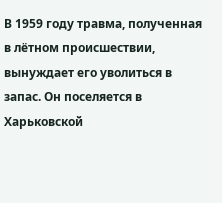В 1959 году травма, полученная в лётном происшествии, вынуждает его уволиться в запас. Он поселяется в Харьковской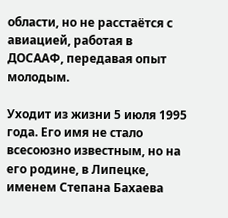области, но не расстаётся с авиацией, работая в ДОСААФ, передавая опыт молодым.

Уходит из жизни 5 июля 1995 года. Его имя не стало всесоюзно известным, но на его родине, в Липецке, именем Степана Бахаева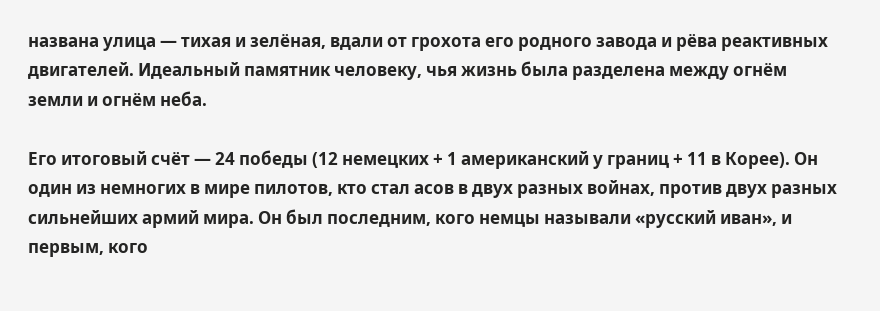названа улица — тихая и зелёная, вдали от грохота его родного завода и рёва реактивных двигателей. Идеальный памятник человеку, чья жизнь была разделена между огнём земли и огнём неба.

Его итоговый счёт — 24 победы (12 немецких + 1 американский у границ + 11 в Корее). Он один из немногих в мире пилотов, кто стал асов в двух разных войнах, против двух разных сильнейших армий мира. Он был последним, кого немцы называли «русский иван», и первым, кого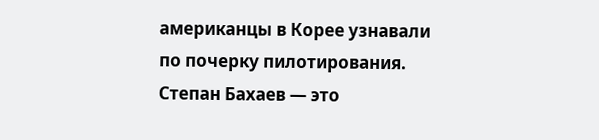американцы в Корее узнавали по почерку пилотирования. Степан Бахаев — это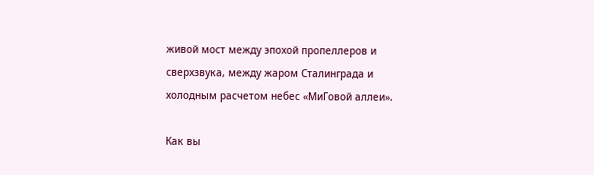живой мост между эпохой пропеллеров и сверхзвука, между жаром Сталинграда и холодным расчетом небес «МиГовой аллеи».

Как вы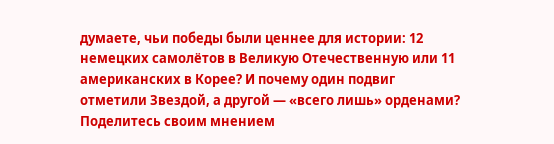думаете, чьи победы были ценнее для истории: 12 немецких самолётов в Великую Отечественную или 11 американских в Корее? И почему один подвиг отметили Звездой, а другой — «всего лишь» орденами? Поделитесь своим мнением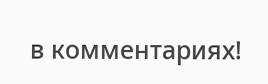в комментариях!